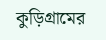কুড়িগ্রামের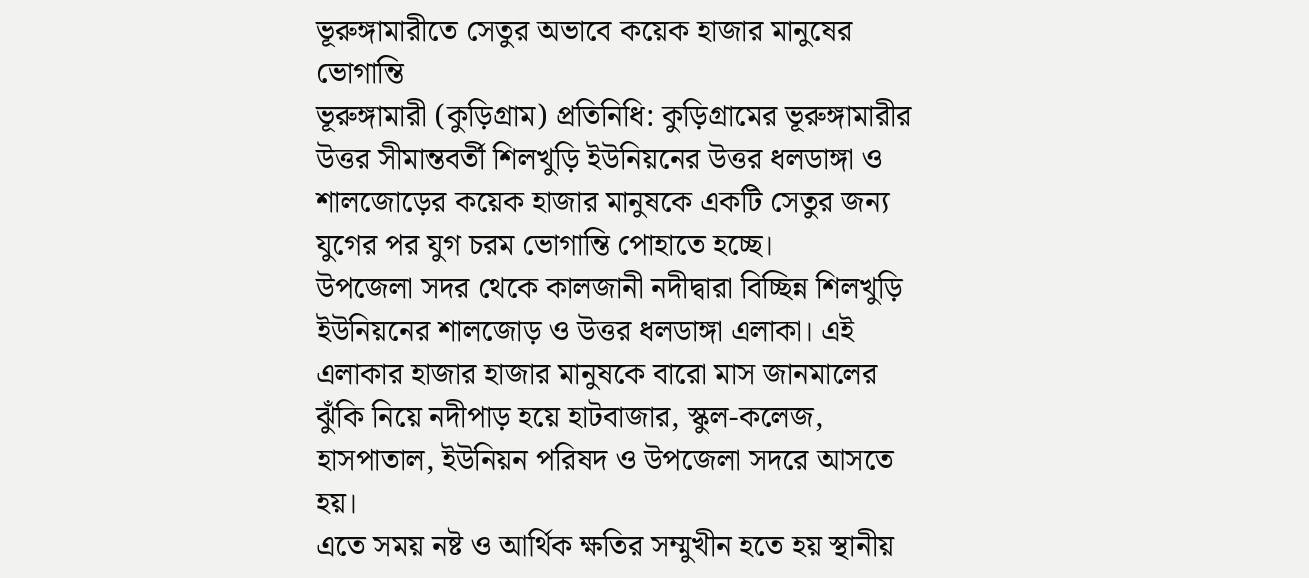ভূরুঙ্গামারীতে সেতুর অভাবে কয়েক হাজার মানুষের ভোগান্তি
ভূরুঙ্গামারী (কুড়িগ্রাম) প্রতিনিধি: কুড়িগ্রামের ভূরুঙ্গামারীর উত্তর সীমান্তবর্তী শিলখুড়ি ইউনিয়নের উত্তর ধলডাঙ্গা ও শালজোড়ের কয়েক হাজার মানুষকে একটি সেতুর জন্য যুগের পর যুগ চরম ভোগান্তি পোহাতে হচ্ছে।
উপজেলা সদর থেকে কালজানী নদীদ্বারা বিচ্ছিন্ন শিলখুড়ি ইউনিয়নের শালজোড় ও উত্তর ধলডাঙ্গা এলাকা। এই এলাকার হাজার হাজার মানুষকে বারো মাস জানমালের ঝুঁকি নিয়ে নদীপাড় হয়ে হাটবাজার, স্কুল-কলেজ, হাসপাতাল, ইউনিয়ন পরিষদ ও উপজেলা সদরে আসতে হয়।
এতে সময় নষ্ট ও আর্থিক ক্ষতির সম্মুখীন হতে হয় স্থানীয়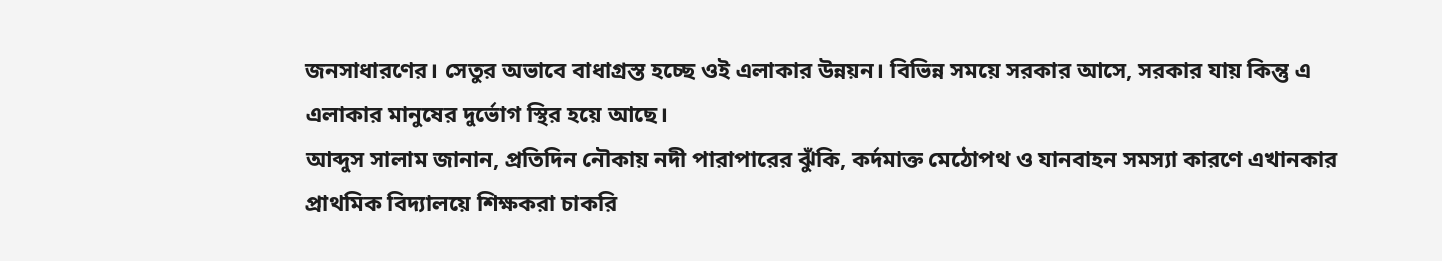জনসাধারণের। সেতুর অভাবে বাধাগ্রস্ত হচ্ছে ওই এলাকার উন্নয়ন। বিভিন্ন সময়ে সরকার আসে, সরকার যায় কিন্তু এ এলাকার মানুষের দুর্ভোগ স্থির হয়ে আছে।
আব্দুস সালাম জানান, প্রতিদিন নৌকায় নদী পারাপারের ঝুঁকি, কর্দমাক্ত মেঠোপথ ও যানবাহন সমস্যা কারণে এখানকার প্রাথমিক বিদ্যালয়ে শিক্ষকরা চাকরি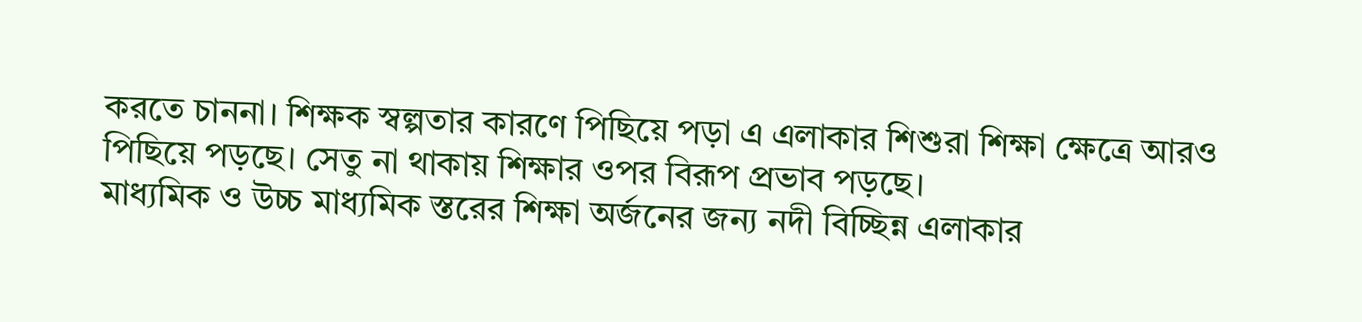করতে চাননা। শিক্ষক স্বল্পতার কারণে পিছিয়ে পড়া এ এলাকার শিশুরা শিক্ষা ক্ষেত্রে আরও পিছিয়ে পড়ছে। সেতু না থাকায় শিক্ষার ওপর বিরূপ প্রভাব পড়ছে।
মাধ্যমিক ও উচ্চ মাধ্যমিক স্তরের শিক্ষা অর্জনের জন্য নদী বিচ্ছিন্ন এলাকার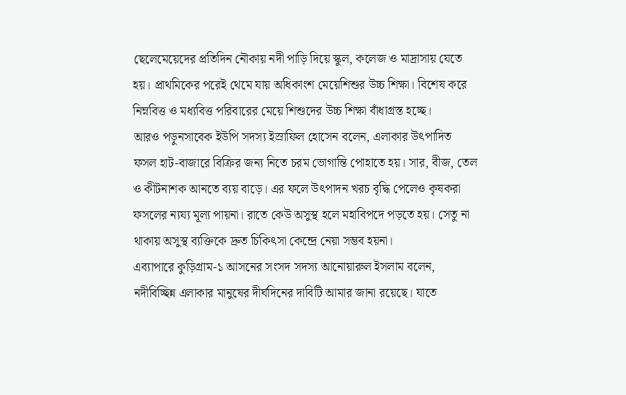ছেলেমেয়েদের প্রতিদিন নৌকায় নদী পাড়ি দিয়ে স্কুল, কলেজ ও মাদ্রাসায় যেতে হয়। প্রাথমিকের পরেই থেমে যায় অধিকাংশ মেয়েশিশুর উচ্চ শিক্ষা। বিশেষ করে নিম্নবিত্ত ও মধ্যবিত্ত পরিবারের মেয়ে শিশুদের উচ্চ শিক্ষা বাঁধাগ্রস্ত হচ্ছে।
আরও পড়ুনসাবেক ইউপি সদস্য ইস্রাফিল হোসেন বলেন, এলাকার উৎপাদিত ফসল হাট-বাজারে বিক্রির জন্য নিতে চরম ভোগান্তি পোহাতে হয়। সার, বীজ, তেল ও কীটনাশক আনতে ব্যয় বাড়ে। এর ফলে উৎপাদন খরচ বৃদ্ধি পেলেও কৃষকরা ফসলের ন্যয্য মূল্য পায়না। রাতে কেউ অসুস্থ হলে মহাবিপদে পড়তে হয়। সেতু না থাকায় অসুস্থ ব্যক্তিকে দ্রুত চিকিৎসা কেন্দ্রে নেয়া সম্ভব হয়না।
এব্যাপারে কুড়িগ্রাম-১ আসনের সংসদ সদস্য আনোয়ারুল ইসলাম বলেন, নদীবিচ্ছিন্ন এলাকার মানুষের দীর্ঘদিনের দাবিটি আমার জানা রয়েছে। যাতে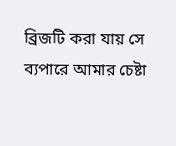ব্রিজটি করা যায় সে ব্যপারে আমার চেষ্টা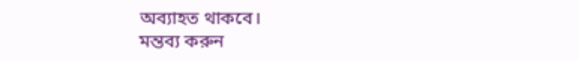অব্যাহত থাকবে।
মন্তব্য করুন